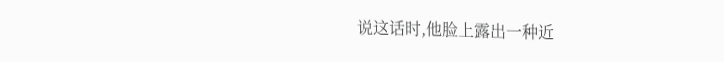说这话时,他脸上露出一种近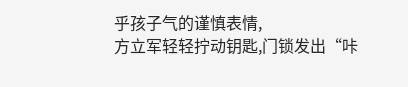乎孩子气的谨慎表情,
方立军轻轻拧动钥匙,门锁发出“咔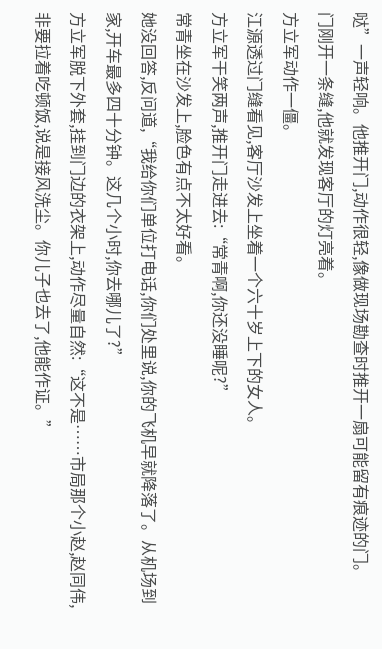哒”一声轻响。他推开门,动作很轻,像做现场勘查时推开一扇可能留有痕迹的门。
门刚开一条缝,他就发现客厅的灯亮着。
方立军动作一僵。
江源透过门缝看见,客厅沙发上坐着一个六十岁上下的女人。
方立军干笑两声,推开门走进去:“常青啊,你还没睡呢?”
常青坐在沙发上,脸色有点不太好看。
她没回答,反问道,“我给你们单位打电话,你们处里说,你的飞机早就降落了。从机场到家,开车最多四十分钟。这几个小时,你去哪儿了?”
方立军脱下外套,挂到门边的衣架上,动作尽量自然:“这不是……市局那个小赵,赵同伟,非要拉着吃顿饭,说是接风洗尘。你儿子也去了,他能作证。”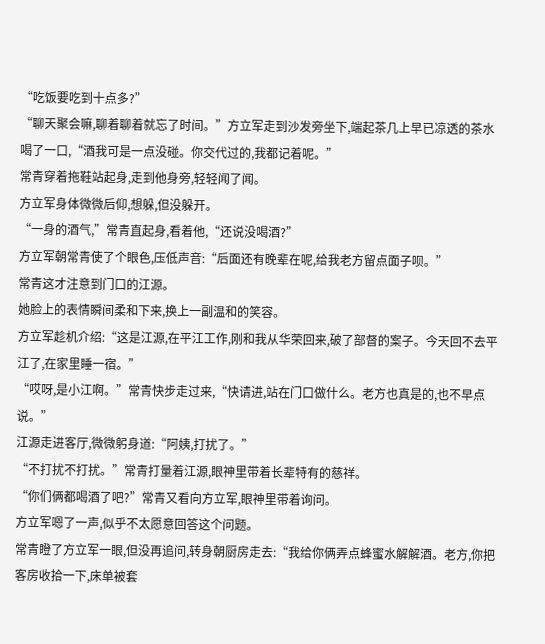“吃饭要吃到十点多?”
“聊天聚会嘛,聊着聊着就忘了时间。”方立军走到沙发旁坐下,端起茶几上早已凉透的茶水喝了一口,“酒我可是一点没碰。你交代过的,我都记着呢。”
常青穿着拖鞋站起身,走到他身旁,轻轻闻了闻。
方立军身体微微后仰,想躲,但没躲开。
“一身的酒气,”常青直起身,看着他,“还说没喝酒?”
方立军朝常青使了个眼色,压低声音:“后面还有晚辈在呢,给我老方留点面子呗。”
常青这才注意到门口的江源。
她脸上的表情瞬间柔和下来,换上一副温和的笑容。
方立军趁机介绍:“这是江源,在平江工作,刚和我从华荣回来,破了部督的案子。今天回不去平江了,在家里睡一宿。”
“哎呀,是小江啊。”常青快步走过来,“快请进,站在门口做什么。老方也真是的,也不早点说。”
江源走进客厅,微微躬身道:“阿姨,打扰了。”
“不打扰不打扰。”常青打量着江源,眼神里带着长辈特有的慈祥。
“你们俩都喝酒了吧?”常青又看向方立军,眼神里带着询问。
方立军嗯了一声,似乎不太愿意回答这个问题。
常青瞪了方立军一眼,但没再追问,转身朝厨房走去:“我给你俩弄点蜂蜜水解解酒。老方,你把客房收拾一下,床单被套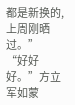都是新换的,上周刚晒过。”
“好好好。”方立军如蒙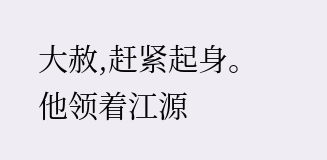大赦,赶紧起身。
他领着江源